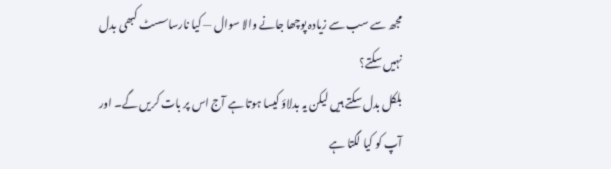مجھ سے سب سے زیادہ پوچھا جانے والا سوال — کیا نارساسسٹ کبھی بدل نہیں سکتے؟
بلکل بدل سکتے ہیں لیکن یہ بدلاؤ کیسا ہوتا ہے آج اس پر بات کریں گے۔ اور آپ کو کیا لگتا ہے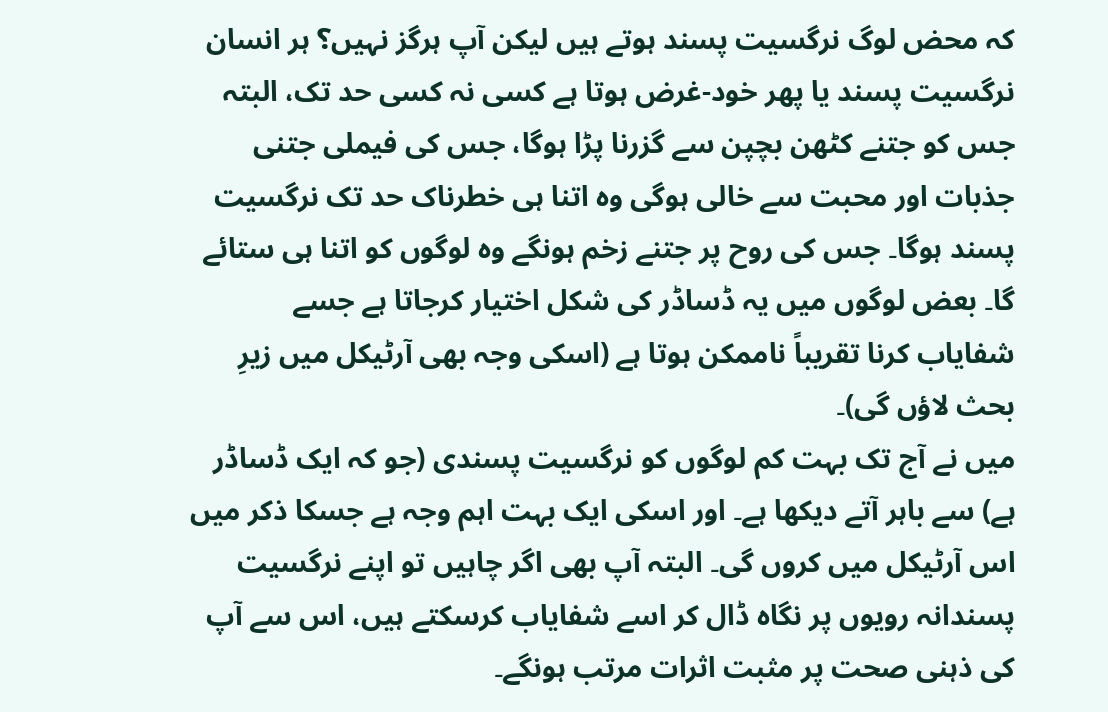کہ محض لوگ نرگسیت پسند ہوتے ہیں لیکن آپ ہرگز نہیں؟ ہر انسان نرگسیت پسند یا پھر خود-غرض ہوتا ہے کسی نہ کسی حد تک، البتہ جس کو جتنے کٹھن بچپن سے گزرنا پڑا ہوگا، جس کی فیملی جتنی جذبات اور محبت سے خالی ہوگی وہ اتنا ہی خطرناک حد تک نرگسیت پسند ہوگا۔ جس کی روح پر جتنے زخم ہونگے وہ لوگوں کو اتنا ہی ستائے گا۔ بعض لوگوں میں یہ ڈساڈر کی شکل اختیار کرجاتا ہے جسے شفایاب کرنا تقریباً ناممکن ہوتا ہے (اسکی وجہ بھی آرٹیکل میں زیرِ بحث لاؤں گی)۔
میں نے آج تک بہت کم لوگوں کو نرگسیت پسندی (جو کہ ایک ڈساڈر ہے) سے باہر آتے دیکھا ہے۔ اور اسکی ایک بہت اہم وجہ ہے جسکا ذکر میں اس آرٹیکل میں کروں گی۔ البتہ آپ بھی اگر چاہیں تو اپنے نرگسیت پسندانہ رویوں پر نگاہ ڈال کر اسے شفایاب کرسکتے ہیں، اس سے آپ کی ذہنی صحت پر مثبت اثرات مرتب ہونگے۔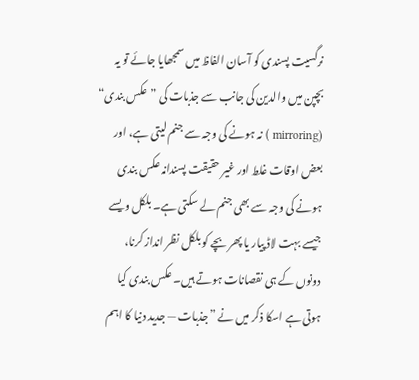نرگسیت پسندی کو آسان الفاظ میں سمجھایا جائے تو یہ بچپن میں والدین کی جانب سے جذبات کی ”عکس بندی“ (mirroring ) نہ ہونے کی وجہ سے جنم لیتی ہے، اور بعض اوقات غلط اور غیر حقیقت پسندانہ عکس بندی ہونے کی وجہ سے بھی جنم لے سکتی ہے۔ بلکل ویسے جیسے بہت لاڈ پیار یا پھر بچے کو بلکل نظر انداز کرنا، دونوں کے ہی نقصانات ہوتے ہیں۔ عکس بندی کیا ہوتی ہے اسکا ذکر میں نے ”جذبات — جدید دنیا کا اہم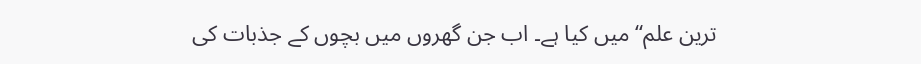ترین علم“ میں کیا ہے۔ اب جن گھروں میں بچوں کے جذبات کی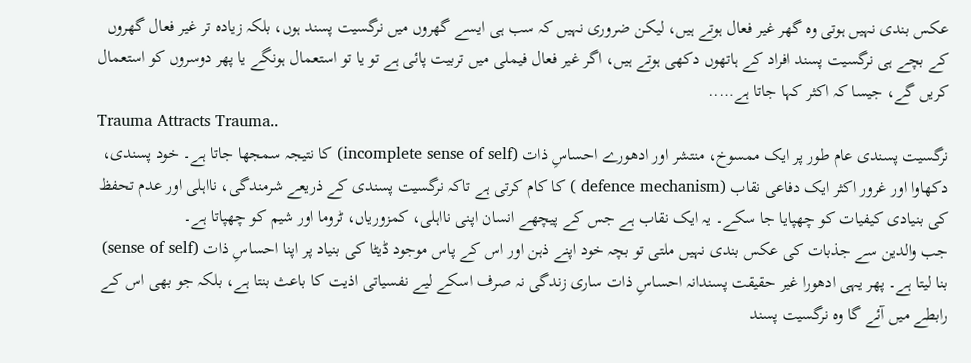عکس بندی نہیں ہوتی وہ گھر غیر فعال ہوتے ہیں، لیکن ضروری نہیں کہ سب ہی ایسے گھروں میں نرگسیت پسند ہوں، بلکہ زیادہ تر غیر فعال گھروں کے بچے ہی نرگسیت پسند افراد کے ہاتھوں دکھی ہوتے ہیں، اگر غیر فعال فیملی میں تربیت پائی ہے تو یا تو استعمال ہونگے یا پھر دوسروں کو استعمال کریں گے، جیسا کہ اکثر کہا جاتا ہے…..
Trauma Attracts Trauma..
نرگسیت پسندی عام طور پر ایک ممسوخ، منتشر اور ادھورے احساسِ ذات (incomplete sense of self) کا نتیجہ سمجھا جاتا ہے۔ خود پسندی، دکھاوا اور غرور اکثر ایک دفاعی نقاب (defence mechanism ) کا کام کرتی ہے تاکہ نرگسیت پسندی کے ذریعے شرمندگی، نااہلی اور عدم تحفظ کی بنیادی کیفیات کو چھپایا جا سکے۔ یہ ایک نقاب ہے جس کے پیچھے انسان اپنی نااہلی، کمزوریاں، ٹروما اور شیم کو چھپاتا ہے۔
جب والدین سے جذبات کی عکس بندی نہیں ملتی تو بچہ خود اپنے ذہن اور اس کے پاس موجود ڈیٹا کی بنیاد پر اپنا احساسِ ذات (sense of self) بنا لیتا ہے۔ پھر یہی ادھورا غیر حقیقت پسندانہ احساسِ ذات ساری زندگی نہ صرف اسکے لیے نفسیاتی اذیت کا باعث بنتا ہے، بلکہ جو بھی اس کے رابطے میں آئے گا وہ نرگسیت پسند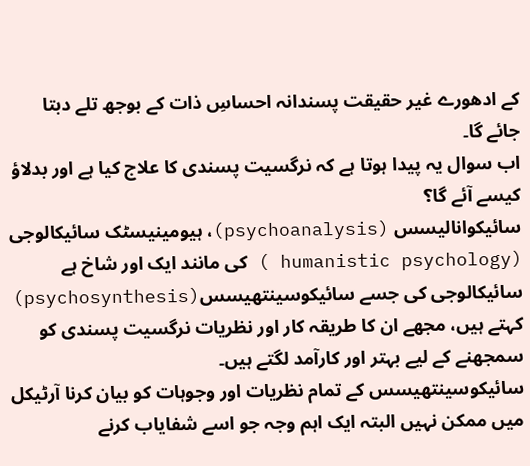کے ادھورے غیر حقیقت پسندانہ احساسِ ذات کے بوجھ تلے دبتا جائے گا۔
اب سوال یہ پیدا ہوتا ہے کہ نرگسیت پسندی کا علاج کیا ہے اور بدلاؤ کیسے آئے گا؟
سائیکوانالیسس (psychoanalysis)، ہیومینیسٹک سائیکالوجی (humanistic psychology ) کی مانند ایک اور شاخ ہے سائیکالوجی کی جسے سائیکوسینتھیسس(psychosynthesis) کہتے ہیں، مجھے ان کا طریقہ کار اور نظریات نرگسیت پسندی کو سمجھنے کے لیے بہتر اور کارآمد لگتے ہیں۔
سائیکوسینتھیسس کے تمام نظریات اور وجوہات کو بیان کرنا آرٹیکل میں ممکن نہیں البتہ ایک اہم وجہ جو اسے شفایاب کرنے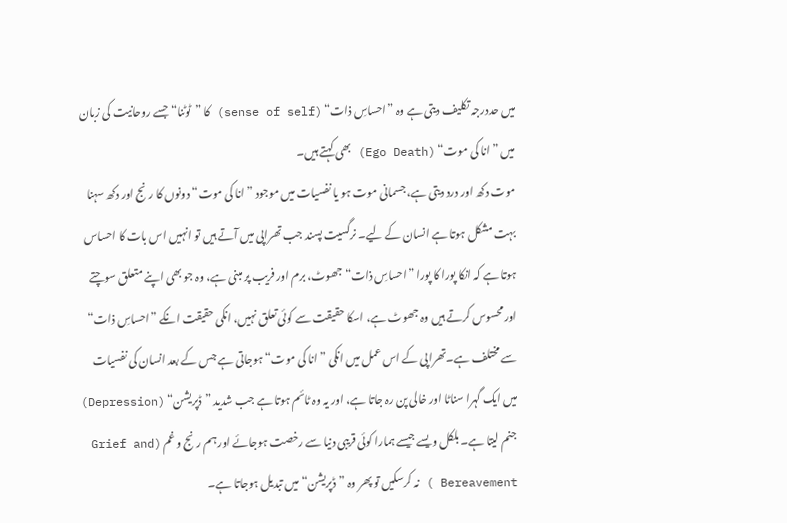میں حددرجہ تکلیف دیتی ہے وہ ”احساسِ ذات“ (sense of self) کا ”ٹوٹنا“ جسے روحانیت کی زبان میں ”انا کی موت“ (Ego Death) بھی کہتے ہیں۔
موت دکھ اور درد دیتی ہے، جسمانی موت ہو یا نفسیات میں موجود ”انا کی موت“ دونوں کا رنج اور دکھ سہنا بہت مشکل ہوتا ہے انسان کے لیے۔ نرگسیت پسند جب تھراپی میں آتے ہیں تو انہیں اس بات کا احساس ہوتا ہے کہ انکا پورا کا پورا ”احساسِ ذات“ جھوٹ، برم اور فریب پر مبنی ہے، وہ جو بھی اپنے متعلق سوچتے اور محسوس کرتے ہیں وہ جھوٹ ہے، اسکا حقیقت سے کوئی تعلق نہیں، انکی حقیقت انکے ”احساسِ ذات“ سے مختلف ہے۔تھراپی کے اس عمل میں انکی ”انا کی موت“ ہوجاتی ہے جس کے بعد انسان کی نفسیات میں ایک گہرا سناٹا اور خالی پن رہ جاتا ہے، اور یہ وہ ٹائم ہوتا ہے جب شدید ”ڈپریشن“ (Depression) جنم لیتا ہے۔ بلکل ویسے جیسے ہمارا کوئی قریبی دنیا سے رخصت ہوجائے اور ہم رنج و غم (Grief and Bereavement ) نہ کرسکیں تو پھر وہ ”ڈپریشن“ میں تبدیل ہوجاتا ہے۔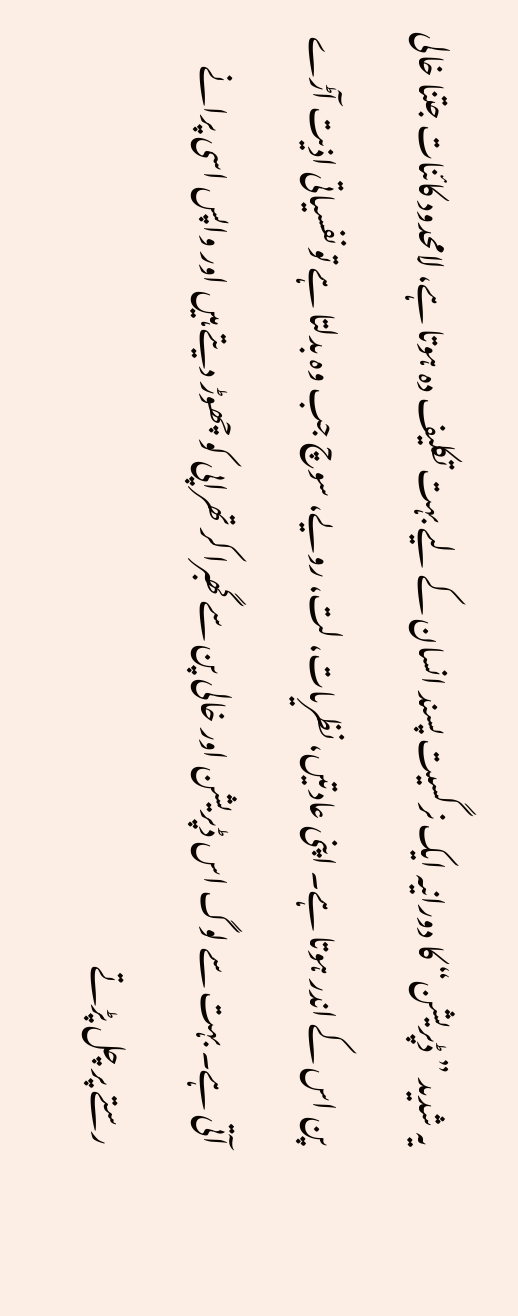یہ شدید ”ڈپریشن“ کا دورانیہ ایک نرگسیت پسند انسان کے لیے بہت تکلیف دہ ہوتا ہے، لامحدود کائنات جتنا خالی پن اس کے اندر ہوتا ہے۔ اپنی عادتیں، نظریات، لت، رویے، سوچ جب وہ بدلتا ہے تو نفسیاتی اذیت آڑے آتی ہے۔ بہت سے لوگ اس ڈپریشن اور خالی پن سے گھبرا کر تھراپی کو چھوڑ دیتے ہیں اور واپس اسی پرانے رستے پر چل پڑتے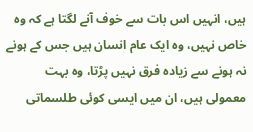ہیں، انہیں اس بات سے خوف آنے لگتا ہے کہ وہ خاص نہیں، وہ ایک عام انسان ہیں جس کے ہونے نہ ہونے سے زیادہ فرق نہیں پڑتا، وہ بہت معمولی ہیں، ان میں ایسی کوئی طلسماتی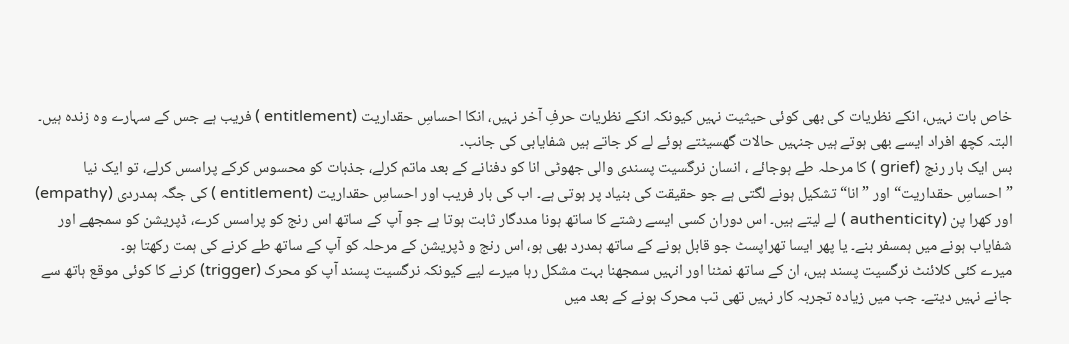خاص بات نہیں، انکے نظریات کی بھی کوئی حیثیت نہیں کیونکہ انکے نظریات حرفِ آخر نہیں، انکا احساسِ حقداریت (entitlement ) فریب ہے جس کے سہارے وہ زندہ ہیں۔
البتہ کچھ افراد ایسے بھی ہوتے ہیں جنہیں حالات گھسیٹتے ہوئے لے کر جاتے ہیں شفایابی کی جانب۔
بس ایک بار رنج (grief ) کا مرحلہ طے ہوجائے ، انسان نرگسیت پسندی والی جھوٹی انا کو دفنانے کے بعد ماتم کرلے، جذبات کو محسوس کرکے پراسس کرلے، تو ایک نیا ”احساسِ حقداریت“ اور ”انا“ تشکیل ہونے لگتی ہے جو حقیقت کی بنیاد پر ہوتی ہے۔ اب کی بار فریب اور احساسِ حقداریت (entitlement ) کی جگہ ہمدردی (empathy) اور کھرا پن (authenticity ) لے لیتے ہیں۔ اس دوران کسی ایسے رشتے کا ساتھ ہونا مددگار ثابت ہوتا ہے جو آپ کے ساتھ اس رنج کو پراسس کرے، ڈپریشن کو سمجھے اور شفایاب ہونے میں ہمسفر بنے۔ یا پھر ایسا تھراپسٹ جو قابل ہونے کے ساتھ ہمدرد بھی ہو، اس رنج و ڈپریشن کے مرحلہ کو آپ کے ساتھ طے کرنے کی ہمت رکھتا ہو۔
میرے کئی کلائنٹ نرگسیت پسند ہیں، ان کے ساتھ نمٹنا اور انہیں سمجھنا بہت مشکل رہا میرے لیے کیونکہ نرگسیت پسند آپ کو محرک (trigger) کرنے کا کوئی موقع ہاتھ سے جانے نہیں دیتے۔ جب میں زیادہ تجربہ کار نہیں تھی تب محرک ہونے کے بعد میں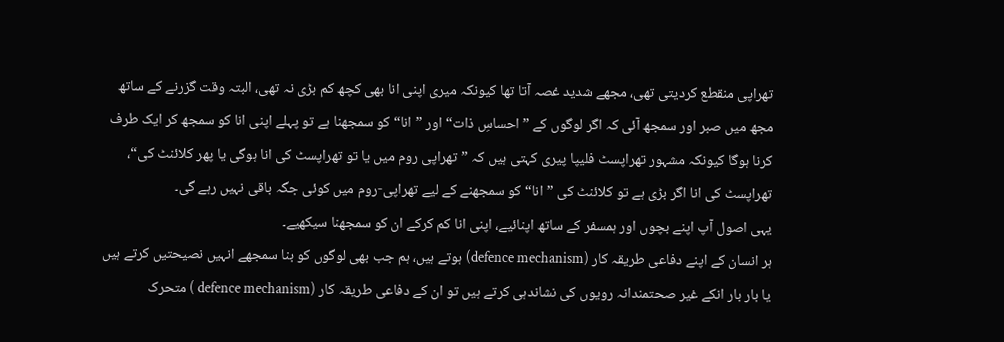تھراپی منقطع کردیتی تھی، مجھے شدید غصہ آتا تھا کیونکہ میری اپنی انا بھی کچھ کم بڑی نہ تھی، البتہ وقت گزرنے کے ساتھ مجھ میں صبر اور سمجھ آئی کہ اگر لوگوں کے ”احساسِ ذات“ اور ”انا“ کو سمجھنا ہے تو پہلے اپنی انا کو سمجھ کر ایک طرف کرنا ہوگا کیونکہ مشہور تھراپسٹ فلیپا پیری کہتی ہیں کہ ”تھراپی روم میں یا تو تھراپسٹ کی انا ہوگی یا پھر کلائنٹ کی“، تھراپسٹ کی انا اگر بڑی ہے تو کلائنٹ کی ”انا“ کو سمجھنے کے لیے تھراپی-روم میں کوئی جگہ باقی نہیں رہے گی۔
یہی اصول آپ اپنے بچوں اور ہمسفر کے ساتھ اپنائیے، اپنی انا کم کرکے ان کو سمجھنا سیکھیے۔
ہر انسان کے اپنے دفاعی طریقہ کار (defence mechanism) ہوتے ہیں، ہم جب بھی لوگوں کو بنا سمجھے انہیں نصیحتیں کرتے ہیں یا بار بار انکے غیر صحتمندانہ رویوں کی نشاندہی کرتے ہیں تو ان کے دفاعی طریقہ کار (defence mechanism ) متحرک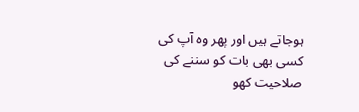ہوجاتے ہیں اور پھر وہ آپ کی کسی بھی بات کو سننے کی صلاحیت کھو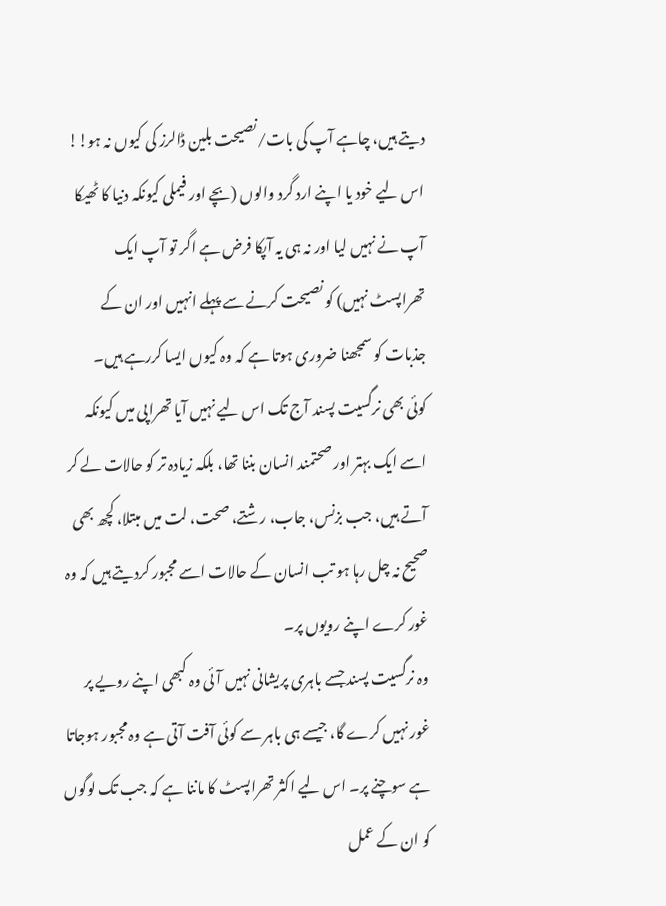دیتے ہیں، چاہے آپ کی بات/نصیحت بلین ڈالرز کی کیوں نہ ہو!! اس لیے خود یا اپنے ارد گرد والوں (بچے اور فیملی کیونکہ دنیا کا ٹھیکا آپ نے نہیں لیا اور نہ ہی یہ آپکا فرض ہے اگر تو آپ ایک تھراپسٹ نہیں) کو نصیحت کرنے سے پہلے انہیں اور ان کے جذبات کو سمجھنا ضروری ہوتا ہے کہ وہ کیوں ایسا کررہے ہیں۔
کوئی بھی نرگسیت پسند آج تک اس لیے نہیں آیا تھراپی میں کیونکہ اسے ایک بہتر اور صحتمند انسان بننا تھا، بلکہ زیادہ تر کو حالات لے کر آتے ہیں، جب بزنس، جاب، رشتے، صحت، لت میں مبتلا، کچھ بھی صحیح نہ چل رہا ہو تب انسان کے حالات اسے مجبور کردیتے ہیں کہ وہ غور کرے اپنے رویوں پر۔
وہ نرگسیت پسند جسے باہری پریشانی نہیں آئی وہ کبھی اپنے رویے پر غور نہیں کرے گا، جیسے ہی باہر سے کوئی آفت آتی ہے وہ مجبور ہوجاتا ہے سوچنے پر۔ اس لیے اکثر تھراپسٹ کا ماننا ہے کہ جب تک لوگوں کو ان کے عمل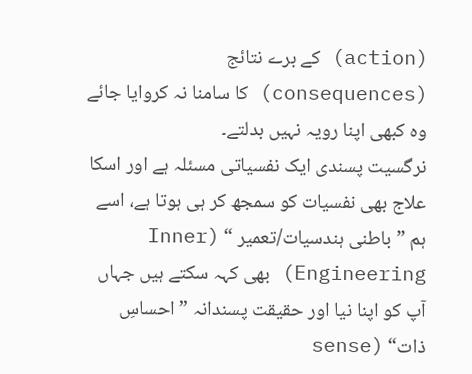(action) کے برے نتائج (consequences) کا سامنا نہ کروایا جائے وہ کبھی اپنا رویہ نہیں بدلتے۔
نرگسیت پسندی ایک نفسیاتی مسئلہ ہے اور اسکا علاج بھی نفسیات کو سمجھ کر ہی ہوتا ہے، اسے ہم ”باطنی ہندسیات/تعمیر “ (Inner Engineering) بھی کہہ سکتے ہیں جہاں آپ کو اپنا نیا اور حقیقت پسندانہ ”احساسِ ذات“ (sense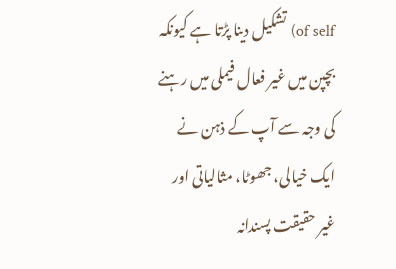of self) تشکیل دینا پڑتا ہے کیونکہ بچپن میں غیر فعال فیملی میں رہنے کی وجہ سے آپ کے ذہن نے ایک خیالی، جھوٹا، مثالیاتی اور غیر حقیقت پسندانہ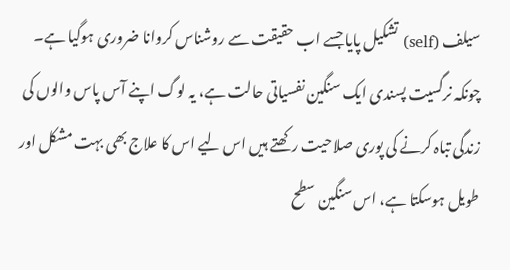سیلف (self) تشکیل پایا جسے اب حقیقت سے روشناس کروانا ضروری ہوگیا ہے۔
چونکہ نرگسیت پسندی ایک سنگین نفسیاتی حالت ہے، یہ لوگ اپنے آس پاس والوں کی زندگی تباہ کرنے کی پوری صلاحیت رکھتے ہیں اس لیے اس کا علاج بھی بہت مشکل اور طویل ہوسکتا ہے، اس سنگین سطح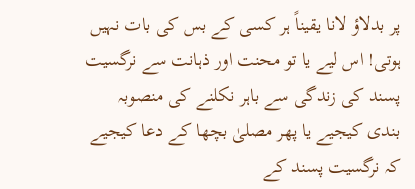پر بدلاؤ لانا یقیناً ہر کسی کے بس کی بات نہیں ہوتی! اس لیے یا تو محنت اور ذہانت سے نرگسیت پسند کی زندگی سے باہر نکلنے کی منصوبہ بندی کیجیے یا پھر مصلیٰ بچھا کے دعا کیجیے کہ نرگسیت پسند کے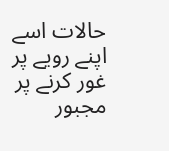حالات اسے اپنے رویے پر غور کرنے پر مجبور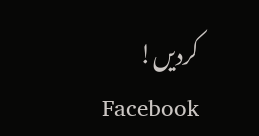کردیں!
Facebook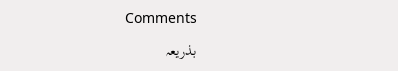Comments

بذریعہ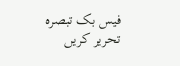فیس بک تبصرہ تحریر کریں